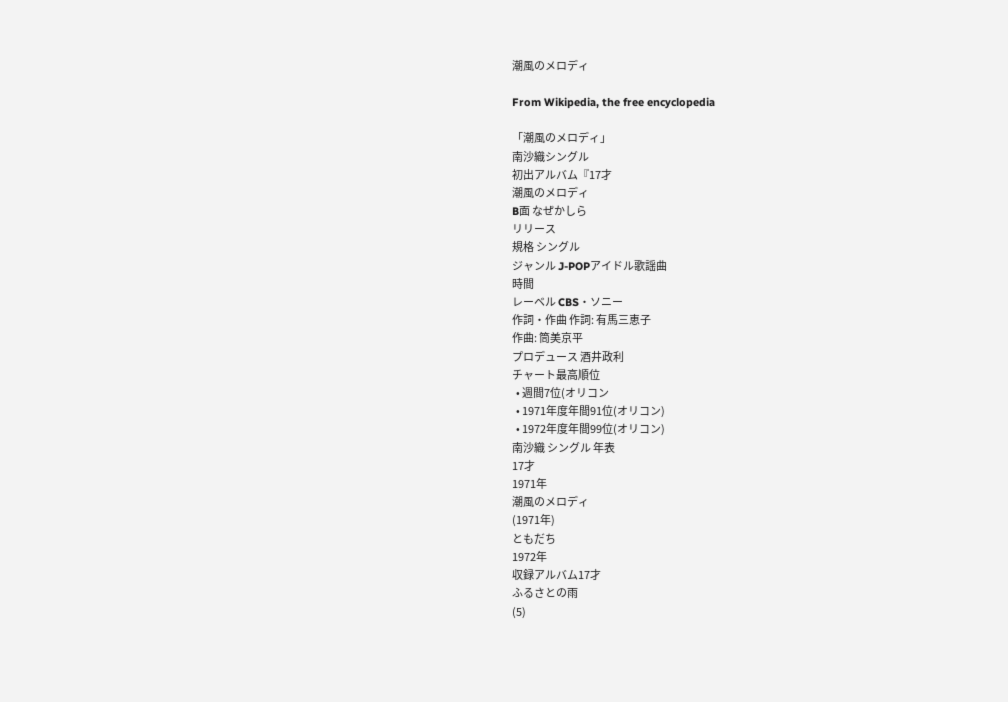潮風のメロディ

From Wikipedia, the free encyclopedia

「潮風のメロディ」
南沙織シングル
初出アルバム『17才
潮風のメロディ
B面 なぜかしら
リリース
規格 シングル
ジャンル J-POPアイドル歌謡曲
時間
レーベル CBS・ソニー
作詞・作曲 作詞: 有馬三恵子
作曲: 筒美京平
プロデュース 酒井政利
チャート最高順位
  • 週間7位(オリコン
  • 1971年度年間91位(オリコン)
  • 1972年度年間99位(オリコン)
南沙織 シングル 年表
17才
1971年
潮風のメロディ
(1971年)
ともだち
1972年
収録アルバム17才
ふるさとの雨
(5)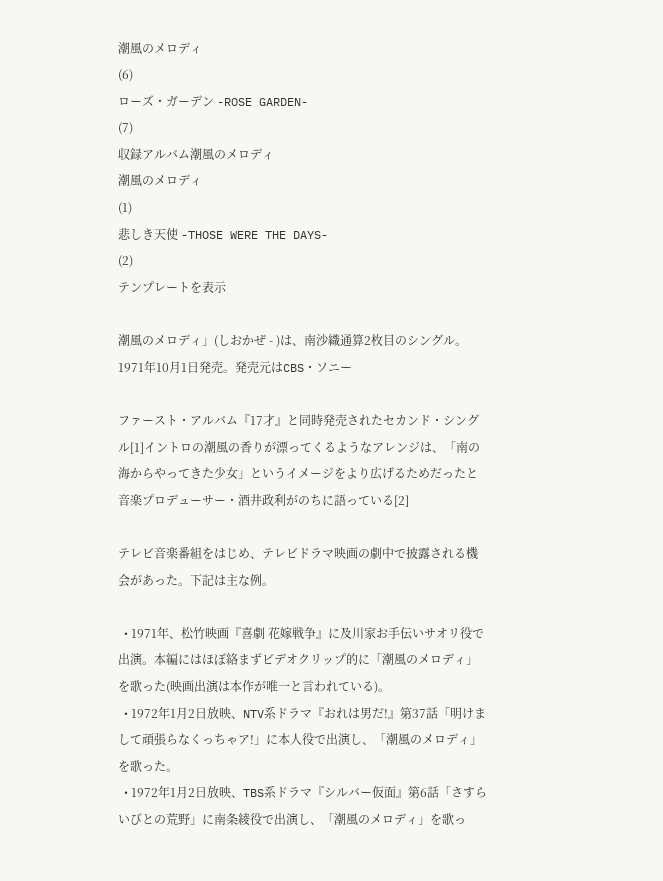潮風のメロディ
(6)
ローズ・ガーデン -ROSE GARDEN-
(7)
収録アルバム潮風のメロディ
潮風のメロディ
(1)
悲しき天使 -THOSE WERE THE DAYS-
(2)
テンプレートを表示

潮風のメロディ」(しおかぜ - )は、南沙織通算2枚目のシングル。1971年10月1日発売。発売元はCBS・ソニー

ファースト・アルバム『17才』と同時発売されたセカンド・シングル[1]イントロの潮風の香りが漂ってくるようなアレンジは、「南の海からやってきた少女」というイメージをより広げるためだったと音楽プロデューサー・酒井政利がのちに語っている[2]

テレビ音楽番組をはじめ、テレビドラマ映画の劇中で披露される機会があった。下記は主な例。

  • 1971年、松竹映画『喜劇 花嫁戦争』に及川家お手伝いサオリ役で出演。本編にはほぼ絡まずビデオクリップ的に「潮風のメロディ」を歌った(映画出演は本作が唯一と言われている)。
  • 1972年1月2日放映、NTV系ドラマ『おれは男だ!』第37話「明けまして頑張らなくっちゃア!」に本人役で出演し、「潮風のメロディ」を歌った。
  • 1972年1月2日放映、TBS系ドラマ『シルバー仮面』第6話「さすらいびとの荒野」に南条綾役で出演し、「潮風のメロディ」を歌っ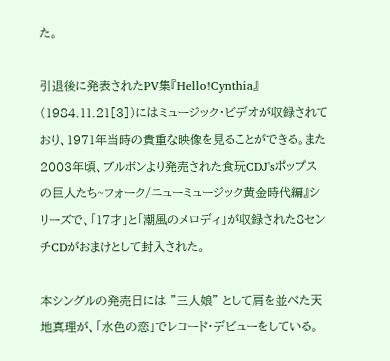た。

引退後に発表されたPV集『Hello!Cynthia』(1984.11.21[3])にはミュージック・ビデオが収録されており、1971年当時の貴重な映像を見ることができる。また2003年頃、ブルボンより発売された食玩CDJ'sポップスの巨人たち~フォーク/ニューミュージック黄金時代編』シリーズで、「17才」と「潮風のメロディ」が収録された8センチCDがおまけとして封入された。

本シングルの発売日には "三人娘" として肩を並べた天地真理が、「水色の恋」でレコード・デビューをしている。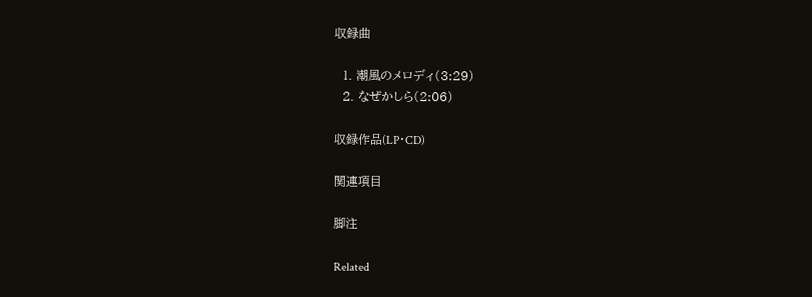収録曲

  1. 潮風のメロディ(3:29)
  2. なぜかしら(2:06)

収録作品(LP・CD)

関連項目

脚注

Related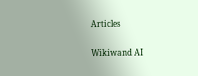Articles

Wikiwand AI